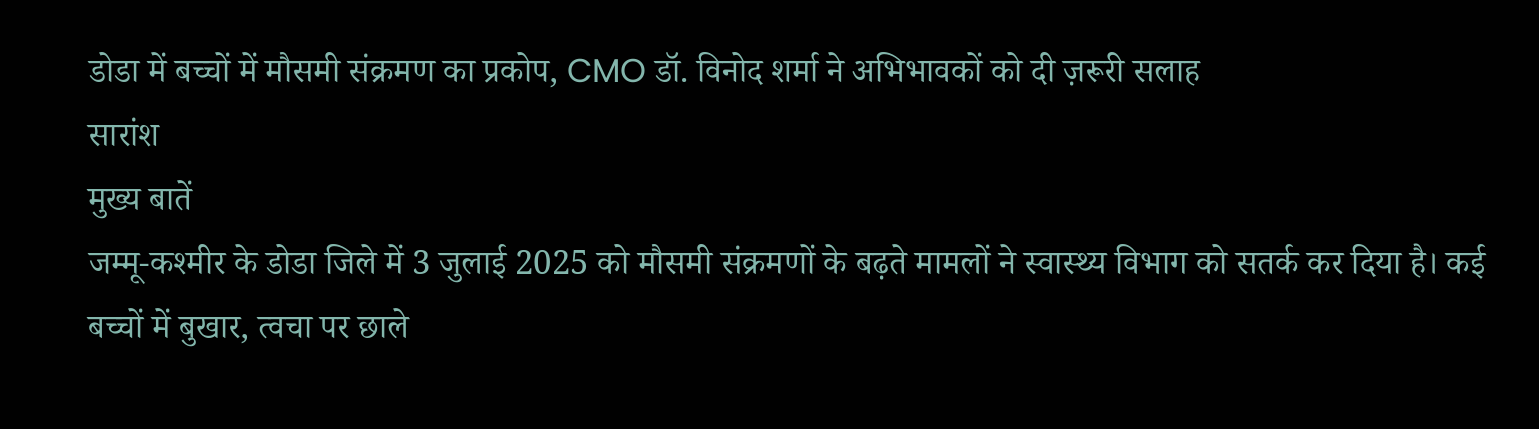डोडा में बच्चों में मौसमी संक्रमण का प्रकोप, CMO डॉ. विनोद शर्मा ने अभिभावकों को दी ज़रूरी सलाह
सारांश
मुख्य बातें
जम्मू-कश्मीर के डोडा जिले में 3 जुलाई 2025 को मौसमी संक्रमणों के बढ़ते मामलों ने स्वास्थ्य विभाग को सतर्क कर दिया है। कई बच्चों में बुखार, त्वचा पर छाले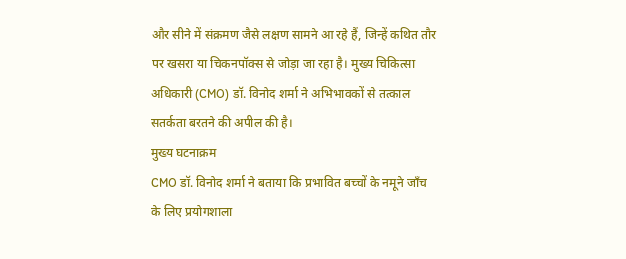और सीने में संक्रमण जैसे लक्षण सामने आ रहे हैं, जिन्हें कथित तौर पर खसरा या चिकनपॉक्स से जोड़ा जा रहा है। मुख्य चिकित्सा अधिकारी (CMO) डॉ. विनोद शर्मा ने अभिभावकों से तत्काल सतर्कता बरतने की अपील की है।
मुख्य घटनाक्रम
CMO डॉ. विनोद शर्मा ने बताया कि प्रभावित बच्चों के नमूने जाँच के लिए प्रयोगशाला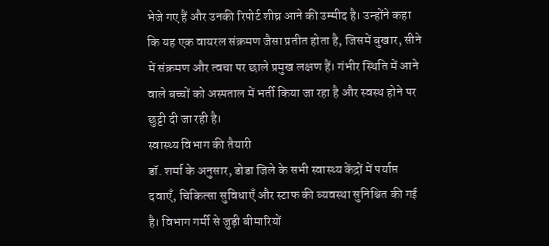भेजे गए हैं और उनकी रिपोर्ट शीघ्र आने की उम्मीद है। उन्होंने कहा कि यह एक वायरल संक्रमण जैसा प्रतीत होता है, जिसमें बुखार, सीने में संक्रमण और त्वचा पर छाले प्रमुख लक्षण हैं। गंभीर स्थिति में आने वाले बच्चों को अस्पताल में भर्ती किया जा रहा है और स्वस्थ होने पर छुट्टी दी जा रही है।
स्वास्थ्य विभाग की तैयारी
डॉ. शर्मा के अनुसार, डोडा जिले के सभी स्वास्थ्य केंद्रों में पर्याप्त दवाएँ, चिकित्सा सुविधाएँ और स्टाफ की व्यवस्था सुनिश्चित की गई है। विभाग गर्मी से जुड़ी बीमारियों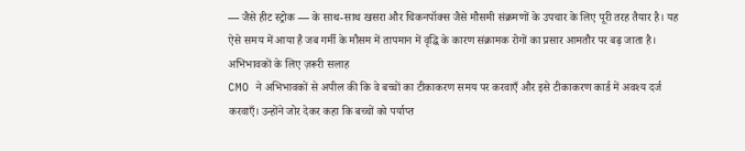— जैसे हीट स्ट्रोक — के साथ-साथ खसरा और चिकनपॉक्स जैसे मौसमी संक्रमणों के उपचार के लिए पूरी तरह तैयार है। यह ऐसे समय में आया है जब गर्मी के मौसम में तापमान में वृद्धि के कारण संक्रामक रोगों का प्रसार आमतौर पर बढ़ जाता है।
अभिभावकों के लिए ज़रूरी सलाह
CMO ने अभिभावकों से अपील की कि वे बच्चों का टीकाकरण समय पर करवाएँ और इसे टीकाकरण कार्ड में अवश्य दर्ज करवाएँ। उन्होंने जोर देकर कहा कि बच्चों को पर्याप्त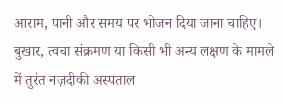आराम, पानी और समय पर भोजन दिया जाना चाहिए। बुखार, त्वचा संक्रमण या किसी भी अन्य लक्षण के मामले में तुरंत नज़दीकी अस्पताल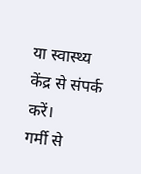या स्वास्थ्य केंद्र से संपर्क करें।
गर्मी से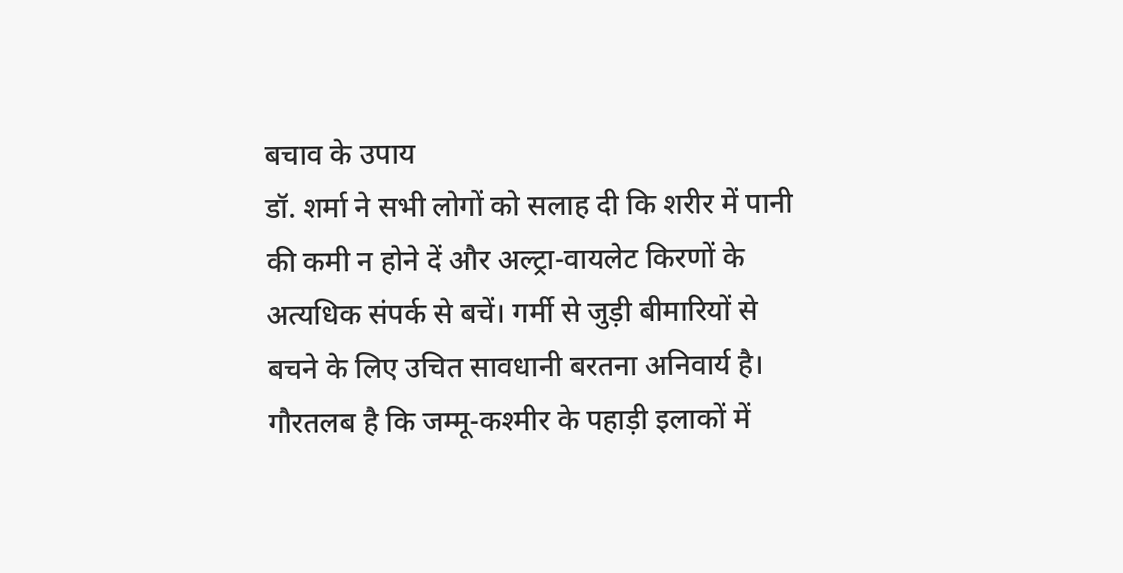बचाव के उपाय
डॉ. शर्मा ने सभी लोगों को सलाह दी कि शरीर में पानी की कमी न होने दें और अल्ट्रा-वायलेट किरणों के अत्यधिक संपर्क से बचें। गर्मी से जुड़ी बीमारियों से बचने के लिए उचित सावधानी बरतना अनिवार्य है। गौरतलब है कि जम्मू-कश्मीर के पहाड़ी इलाकों में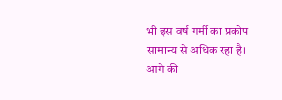भी इस वर्ष गर्मी का प्रकोप सामान्य से अधिक रहा है।
आगे की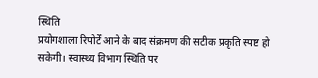स्थिति
प्रयोगशाला रिपोर्टें आने के बाद संक्रमण की सटीक प्रकृति स्पष्ट हो सकेगी। स्वास्थ्य विभाग स्थिति पर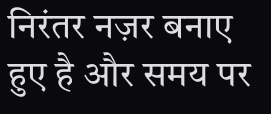निरंतर नज़र बनाए हुए है और समय पर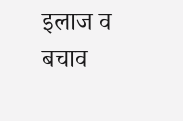इलाज व बचाव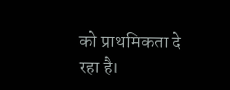को प्राथमिकता दे रहा है।